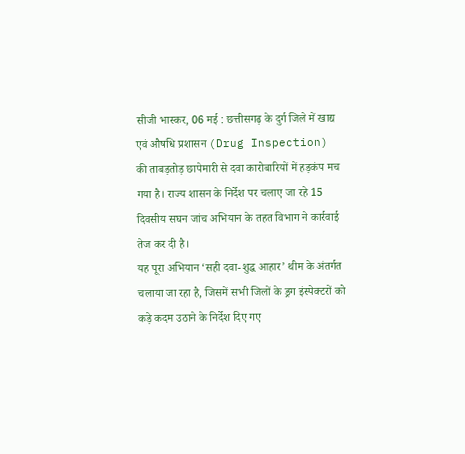सीजी भास्कर, 06 मई : छत्तीसगढ़ के दुर्ग जिले में खाद्य एवं औषधि प्रशासन (Drug Inspection) की ताबड़तोड़ छापेमारी से दवा कारोबारियों में हड़कंप मच गया है। राज्य शासन के निर्देश पर चलाए जा रहे 15 दिवसीय सघन जांच अभियान के तहत विभाग ने कार्रवाई तेज कर दी है।
यह पूरा अभियान ‘सही दवा-शुद्ध आहार’ थीम के अंतर्गत चलाया जा रहा है, जिसमें सभी जिलों के ड्रग इंस्पेक्टरों को कड़े कदम उठाने के निर्देश दिए गए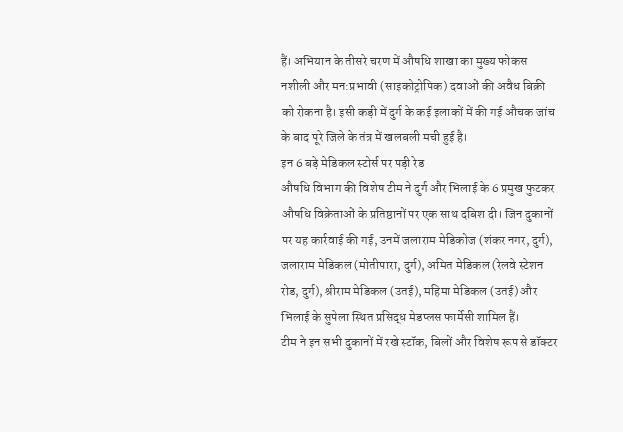हैं। अभियान के तीसरे चरण में औषधि शाखा का मुख्य फोकस नशीली और मन:प्रभावी (साइकोट्रोपिक) दवाओं की अवैध बिक्री को रोकना है। इसी कड़ी में दुर्ग के कई इलाकों में की गई औचक जांच के बाद पूरे जिले के तंत्र में खलबली मची हुई है।
इन 6 बड़े मेडिकल स्टोर्स पर पड़ी रेड
औषधि विभाग की विशेष टीम ने दुर्ग और भिलाई के 6 प्रमुख फुटकर औषधि विक्रेताओं के प्रतिष्ठानों पर एक साथ दबिश दी। जिन दुकानों पर यह कार्रवाई की गई, उनमें जलाराम मेडिकोज (शंकर नगर, दुर्ग), जलाराम मेडिकल (मोतीपारा, दुर्ग), अमित मेडिकल (रेलवे स्टेशन रोड, दुर्ग), श्रीराम मेडिकल (उतई), महिमा मेडिकल (उतई) और भिलाई के सुपेला स्थित प्रसिद्ध मेडप्लस फार्मेसी शामिल हैं।
टीम ने इन सभी दुकानों में रखे स्टॉक, बिलों और विशेष रूप से डॉक्टर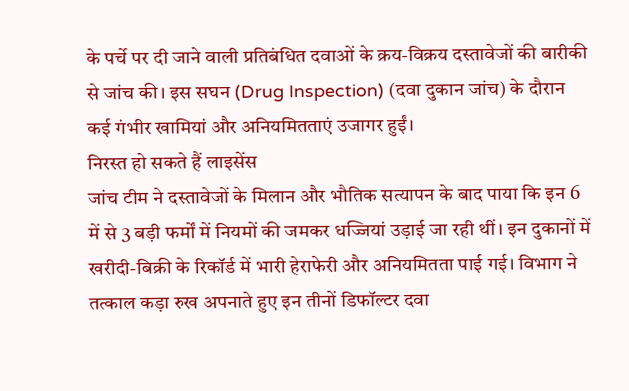के पर्चे पर दी जाने वाली प्रतिबंधित दवाओं के क्रय-विक्रय दस्तावेजों की बारीकी से जांच की। इस सघन (Drug Inspection) (दवा दुकान जांच) के दौरान कई गंभीर खामियां और अनियमितताएं उजागर हुईं।
निरस्त हो सकते हैं लाइसेंस
जांच टीम ने दस्तावेजों के मिलान और भौतिक सत्यापन के बाद पाया कि इन 6 में से 3 बड़ी फर्मों में नियमों की जमकर धज्जियां उड़ाई जा रही थीं। इन दुकानों में खरीदी-बिक्री के रिकॉर्ड में भारी हेराफेरी और अनियमितता पाई गई। विभाग ने तत्काल कड़ा रुख अपनाते हुए इन तीनों डिफॉल्टर दवा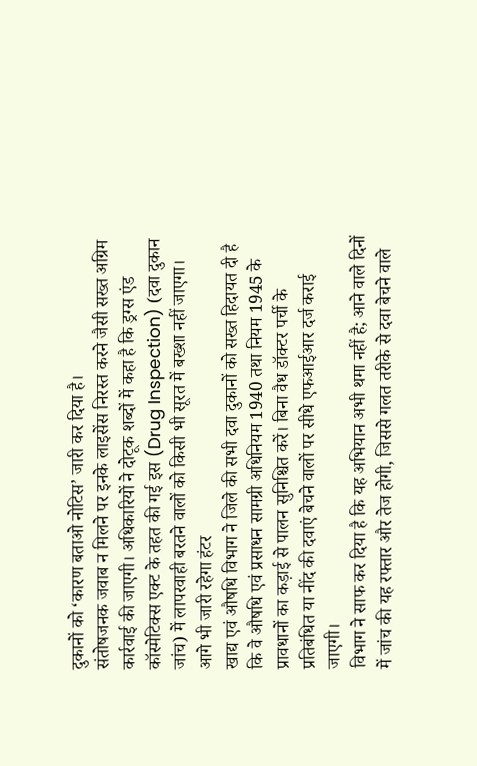दुकानों को ‘कारण बताओ नोटिस’ जारी कर दिया है।
संतोषजनक जवाब न मिलने पर इनके लाइसेंस निरस्त करने जैसी सख्त अग्रिम कार्रवाई की जाएगी। अधिकारियों ने दोटूक शब्दों में कहा है कि ड्रग्स एंड कॉस्मेटिक्स एक्ट के तहत की गई इस (Drug Inspection) (दवा दुकान जांच) में लापरवाही बरतने वालों को किसी भी सूरत में बख्शा नहीं जाएगा।
आगे भी जारी रहेगा हंटर
खाद्य एवं औषधि विभाग ने जिले की सभी दवा दुकानों को सख्त हिदायत दी है कि वे औषधि एवं प्रसाधन सामग्री अधिनियम 1940 तथा नियम 1945 के प्रावधानों का कड़ाई से पालन सुनिश्चित करें। बिना वैध डॉक्टर पर्ची के प्रतिबंधित या नींद की दवाएं बेचने वालों पर सीधे एफआईआर दर्ज कराई जाएगी।
विभाग ने साफ कर दिया है कि यह अभियान अभी थमा नहीं है; आने वाले दिनों में जांच की यह रफ्तार और तेज होगी, जिससे गलत तरीके से दवा बेचने वाले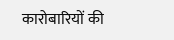कारोबारियों की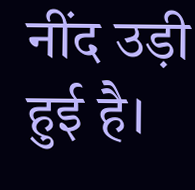नींद उड़ी हुई है।